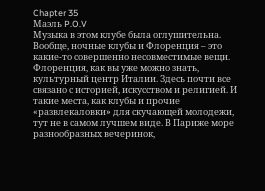Chapter 35
Маэль P.O.V
Музыка в этом клубе была оглушительна. Вообще, ночные клубы и Флоренция – это какие-то совершенно несовместимые вещи. Флоренция, как вы уже можно знать, культурный центр Италии. Здесь почти все связано с историей, искусством и религией. И такие места, как клубы и прочие «развлекаловки» для скучающей молодежи, тут не в самом лучшем виде. В Париже море разнообразных вечеринок,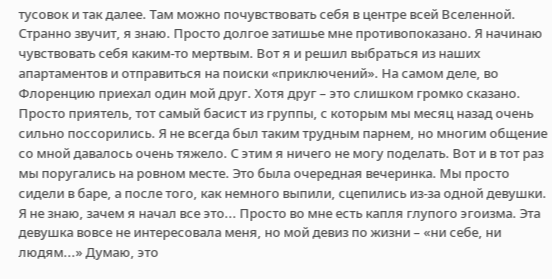тусовок и так далее. Там можно почувствовать себя в центре всей Вселенной. Странно звучит, я знаю. Просто долгое затишье мне противопоказано. Я начинаю чувствовать себя каким-то мертвым. Вот я и решил выбраться из наших апартаментов и отправиться на поиски «приключений». На самом деле, во Флоренцию приехал один мой друг. Хотя друг – это слишком громко сказано. Просто приятель, тот самый басист из группы, с которым мы месяц назад очень сильно поссорились. Я не всегда был таким трудным парнем, но многим общение со мной давалось очень тяжело. С этим я ничего не могу поделать. Вот и в тот раз мы поругались на ровном месте. Это была очередная вечеринка. Мы просто сидели в баре, а после того, как немного выпили, сцепились из-за одной девушки. Я не знаю, зачем я начал все это... Просто во мне есть капля глупого эгоизма. Эта девушка вовсе не интересовала меня, но мой девиз по жизни – «ни себе, ни людям...» Думаю, это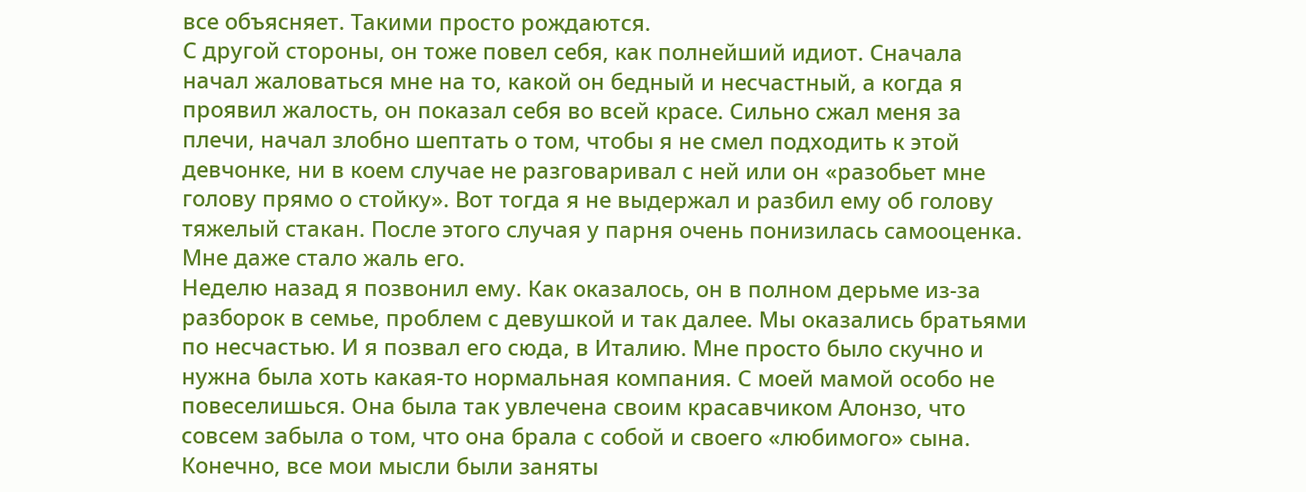все объясняет. Такими просто рождаются.
С другой стороны, он тоже повел себя, как полнейший идиот. Сначала начал жаловаться мне на то, какой он бедный и несчастный, а когда я проявил жалость, он показал себя во всей красе. Сильно сжал меня за плечи, начал злобно шептать о том, чтобы я не смел подходить к этой девчонке, ни в коем случае не разговаривал с ней или он «разобьет мне голову прямо о стойку». Вот тогда я не выдержал и разбил ему об голову тяжелый стакан. После этого случая у парня очень понизилась самооценка. Мне даже стало жаль его.
Неделю назад я позвонил ему. Как оказалось, он в полном дерьме из-за разборок в семье, проблем с девушкой и так далее. Мы оказались братьями по несчастью. И я позвал его сюда, в Италию. Мне просто было скучно и нужна была хоть какая-то нормальная компания. С моей мамой особо не повеселишься. Она была так увлечена своим красавчиком Алонзо, что совсем забыла о том, что она брала с собой и своего «любимого» сына. Конечно, все мои мысли были заняты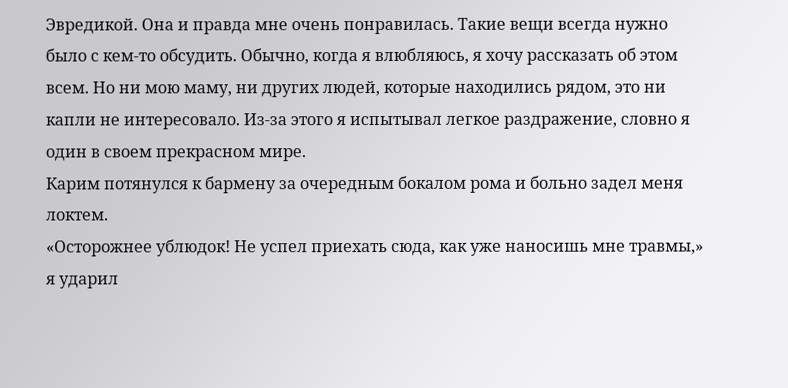Эвредикой. Она и правда мне очень понравилась. Такие вещи всегда нужно было с кем-то обсудить. Обычно, когда я влюбляюсь, я хочу рассказать об этом всем. Но ни мою маму, ни других людей, которые находились рядом, это ни капли не интересовало. Из-за этого я испытывал легкое раздражение, словно я один в своем прекрасном мире.
Карим потянулся к бармену за очередным бокалом рома и больно задел меня локтем.
«Осторожнее ублюдок! Не успел приехать сюда, как уже наносишь мне травмы,» я ударил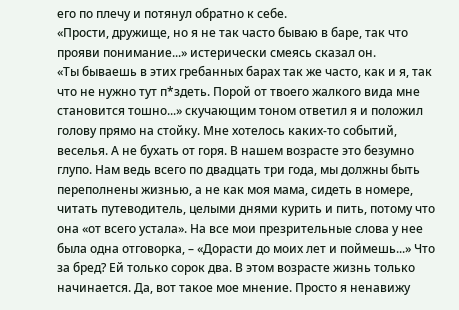его по плечу и потянул обратно к себе.
«Прости, дружище, но я не так часто бываю в баре, так что прояви понимание...» истерически смеясь сказал он.
«Ты бываешь в этих гребанных барах так же часто, как и я, так что не нужно тут п*здеть. Порой от твоего жалкого вида мне становится тошно...» скучающим тоном ответил я и положил голову прямо на стойку. Мне хотелось каких-то событий, веселья. А не бухать от горя. В нашем возрасте это безумно глупо. Нам ведь всего по двадцать три года, мы должны быть переполнены жизнью, а не как моя мама, сидеть в номере, читать путеводитель, целыми днями курить и пить, потому что она «от всего устала». На все мои презрительные слова у нее была одна отговорка, – «Дорасти до моих лет и поймешь...» Что за бред? Ей только сорок два. В этом возрасте жизнь только начинается. Да, вот такое мое мнение. Просто я ненавижу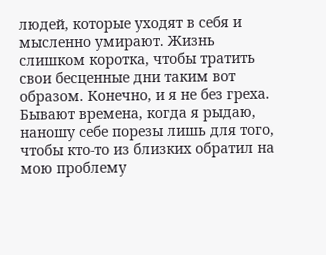людей, которые уходят в себя и мысленно умирают. Жизнь слишком коротка, чтобы тратить свои бесценные дни таким вот образом. Конечно, и я не без греха. Бывают времена, когда я рыдаю, наношу себе порезы лишь для того, чтобы кто-то из близких обратил на мою проблему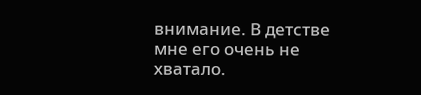внимание. В детстве мне его очень не хватало.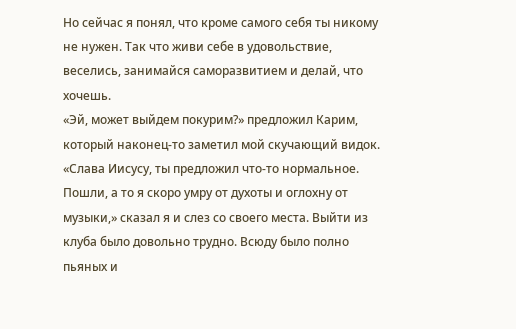Но сейчас я понял, что кроме самого себя ты никому не нужен. Так что живи себе в удовольствие, веселись, занимайся саморазвитием и делай, что хочешь.
«Эй, может выйдем покурим?» предложил Карим, который наконец-то заметил мой скучающий видок.
«Слава Иисусу, ты предложил что-то нормальное. Пошли, а то я скоро умру от духоты и оглохну от музыки,» сказал я и слез со своего места. Выйти из клуба было довольно трудно. Всюду было полно пьяных и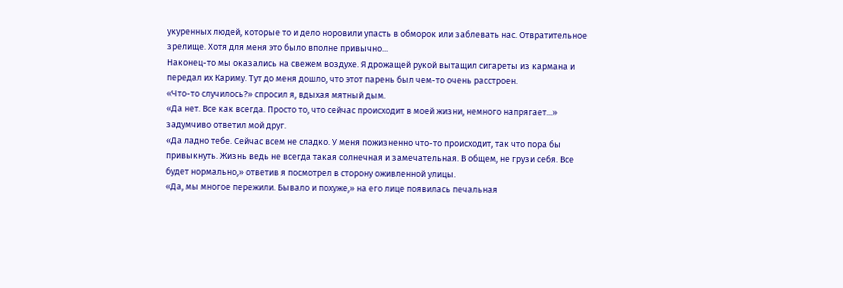укуренных людей, которые то и дело норовили упасть в обморок или заблевать нас. Отвратительное зрелище. Хотя для меня это было вполне привычно...
Наконец-то мы оказались на свежем воздухе. Я дрожащей рукой вытащил сигареты из кармана и передал их Кариму. Тут до меня дошло, что этот парень был чем-то очень расстроен.
«Что-то случилось?» спросил я, вдыхая мятный дым.
«Да нет. Все как всегда. Просто то, что сейчас происходит в моей жизни, немного напрягает...» задумчиво ответил мой друг.
«Да ладно тебе. Сейчас всем не сладко. У меня пожизненно что-то происходит, так что пора бы привыкнуть. Жизнь ведь не всегда такая солнечная и замечательная. В общем, не грузи себя. Все будет нормально,» ответив я посмотрел в сторону оживленной улицы.
«Да, мы многое пережили. Бывало и похуже,» на его лице появилась печальная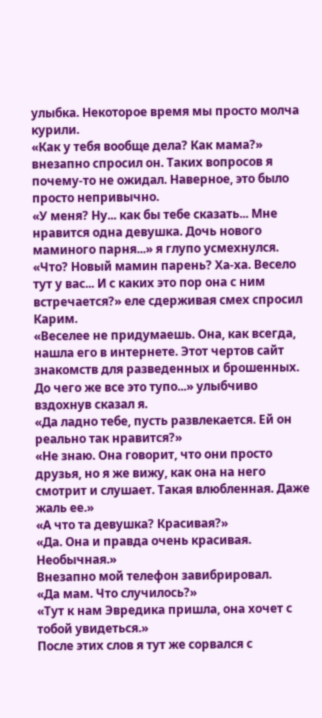улыбка. Некоторое время мы просто молча курили.
«Как у тебя вообще дела? Как мама?» внезапно спросил он. Таких вопросов я почему-то не ожидал. Наверное, это было просто непривычно.
«У меня? Ну... как бы тебе сказать... Мне нравится одна девушка. Дочь нового маминого парня...» я глупо усмехнулся.
«Что? Новый мамин парень? Ха-ха. Весело тут у вас... И с каких это пор она с ним встречается?» еле сдерживая смех спросил Карим.
«Веселее не придумаешь. Она, как всегда, нашла его в интернете. Этот чертов сайт знакомств для разведенных и брошенных. До чего же все это тупо...» улыбчиво вздохнув сказал я.
«Да ладно тебе, пусть развлекается. Ей он реально так нравится?»
«Не знаю. Она говорит, что они просто друзья, но я же вижу, как она на него смотрит и слушает. Такая влюбленная. Даже жаль ее.»
«А что та девушка? Красивая?»
«Да. Она и правда очень красивая. Необычная.»
Внезапно мой телефон завибрировал.
«Да мам. Что случилось?»
«Тут к нам Эвредика пришла, она хочет с тобой увидеться.»
После этих слов я тут же сорвался с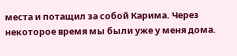места и потащил за собой Карима. Через некоторое время мы были уже у меня дома.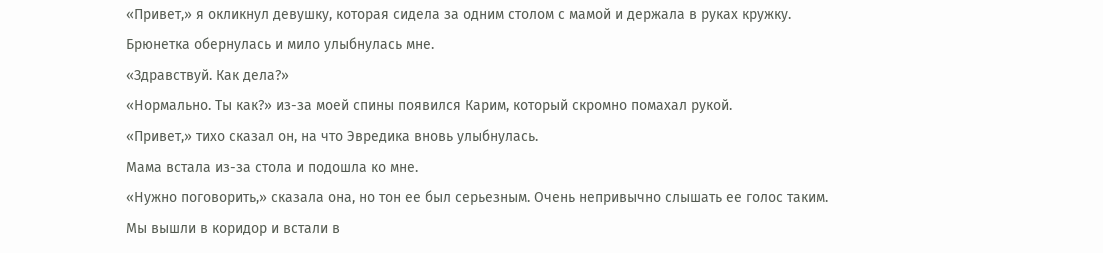«Привет,» я окликнул девушку, которая сидела за одним столом с мамой и держала в руках кружку.
Брюнетка обернулась и мило улыбнулась мне.
«Здравствуй. Как дела?»
«Нормально. Ты как?» из-за моей спины появился Карим, который скромно помахал рукой.
«Привет,» тихо сказал он, на что Эвредика вновь улыбнулась.
Мама встала из-за стола и подошла ко мне.
«Нужно поговорить,» сказала она, но тон ее был серьезным. Очень непривычно слышать ее голос таким.
Мы вышли в коридор и встали в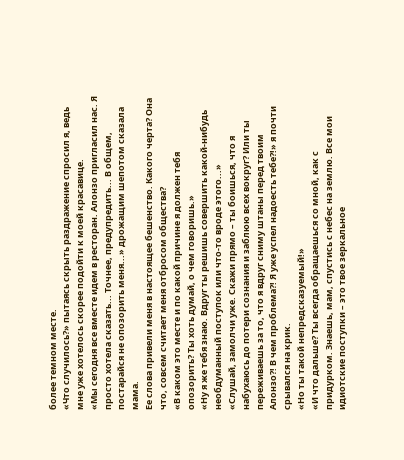более темном месте.
«Что случилось?» пытаясь скрыть раздражение спросил я, ведь мне уже хотелось скорее подойти к моей красавице.
«Мы сегодня все вместе идем в ресторан. Алонзо пригласил нас. Я просто хотела сказать... Точнее, предупредить... В общем, постарайся не опозорить меня...» дрожащим шепотом сказала мама.
Ее слова привели меня в настоящее бешенство. Какого черта? Она что, совсем считает меня отбросом общества?
«В каком это месте и по какой причине я должен тебя опозорить? Ты хоть думай, о чем говоришь.»
«Ну я же тебя знаю. Вдруг ты решишь совершить какой-нибудь необдуманный поступок или что-то вроде этого...»
«Слушай, замолчи уже. Скажи прямо – ты боишься, что я набухаюсь до потери сознания и заблюю всех вокруг? Или ты переживаешь за то, что я вдруг сниму штаны перед твоим Алонзо?! В чем проблема?! Я уже успел надоесть тебе?!» я почти срывался на крик.
«Но ты такой непредсказуемый!»
«И что дальше? Ты всегда обращаешься со мной, как с придурком. Знаешь, мам, спустись с небес на землю. Все мои идиотские поступки – это твое зеркальное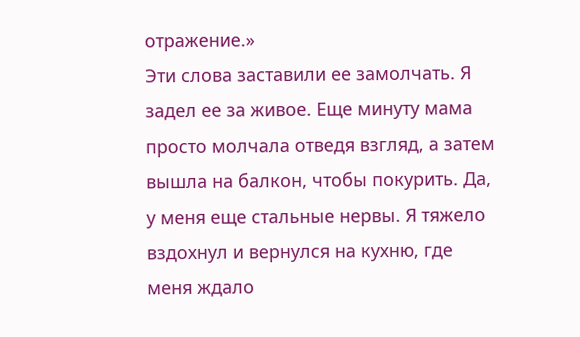отражение.»
Эти слова заставили ее замолчать. Я задел ее за живое. Еще минуту мама просто молчала отведя взгляд, а затем вышла на балкон, чтобы покурить. Да, у меня еще стальные нервы. Я тяжело вздохнул и вернулся на кухню, где меня ждало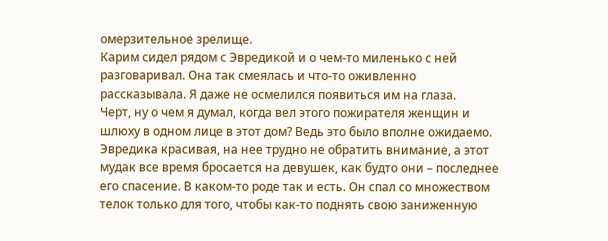омерзительное зрелище.
Карим сидел рядом с Эвредикой и о чем-то миленько с ней разговаривал. Она так смеялась и что-то оживленно рассказывала. Я даже не осмелился появиться им на глаза.
Черт, ну о чем я думал, когда вел этого пожирателя женщин и шлюху в одном лице в этот дом? Ведь это было вполне ожидаемо. Эвредика красивая, на нее трудно не обратить внимание, а этот мудак все время бросается на девушек, как будто они – последнее его спасение. В каком-то роде так и есть. Он спал со множеством телок только для того, чтобы как-то поднять свою заниженную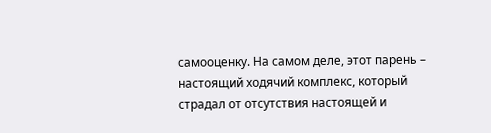самооценку. На самом деле, этот парень – настоящий ходячий комплекс, который страдал от отсутствия настоящей и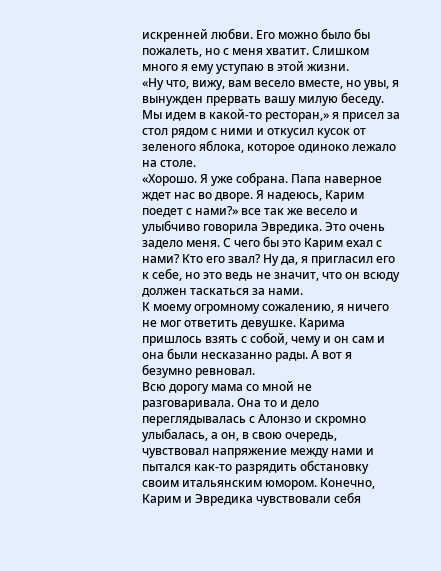искренней любви. Его можно было бы пожалеть, но с меня хватит. Слишком много я ему уступаю в этой жизни.
«Ну что, вижу, вам весело вместе, но увы, я вынужден прервать вашу милую беседу. Мы идем в какой-то ресторан,» я присел за стол рядом с ними и откусил кусок от зеленого яблока, которое одиноко лежало на столе.
«Хорошо. Я уже собрана. Папа наверное ждет нас во дворе. Я надеюсь, Карим поедет с нами?» все так же весело и улыбчиво говорила Эвредика. Это очень задело меня. С чего бы это Карим ехал с нами? Кто его звал? Ну да, я пригласил его к себе, но это ведь не значит, что он всюду должен таскаться за нами.
К моему огромному сожалению, я ничего не мог ответить девушке. Карима пришлось взять с собой, чему и он сам и она были несказанно рады. А вот я безумно ревновал.
Всю дорогу мама со мной не разговаривала. Она то и дело переглядывалась с Алонзо и скромно улыбалась, а он, в свою очередь, чувствовал напряжение между нами и пытался как-то разрядить обстановку своим итальянским юмором. Конечно, Карим и Эвредика чувствовали себя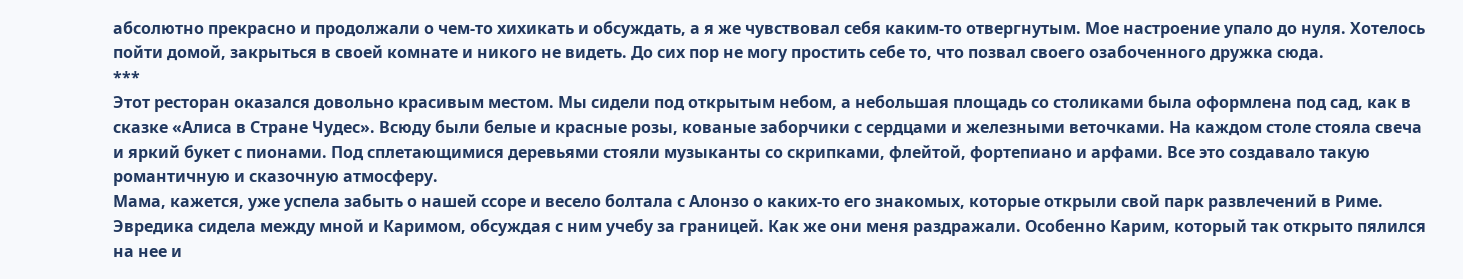абсолютно прекрасно и продолжали о чем-то хихикать и обсуждать, а я же чувствовал себя каким-то отвергнутым. Мое настроение упало до нуля. Хотелось пойти домой, закрыться в своей комнате и никого не видеть. До сих пор не могу простить себе то, что позвал своего озабоченного дружка сюда.
***
Этот ресторан оказался довольно красивым местом. Мы сидели под открытым небом, а небольшая площадь со столиками была оформлена под сад, как в сказке «Алиса в Стране Чудес». Всюду были белые и красные розы, кованые заборчики с сердцами и железными веточками. На каждом столе стояла свеча и яркий букет с пионами. Под сплетающимися деревьями стояли музыканты со скрипками, флейтой, фортепиано и арфами. Все это создавало такую романтичную и сказочную атмосферу.
Мама, кажется, уже успела забыть о нашей ссоре и весело болтала с Алонзо о каких-то его знакомых, которые открыли свой парк развлечений в Риме.
Эвредика сидела между мной и Каримом, обсуждая с ним учебу за границей. Как же они меня раздражали. Особенно Карим, который так открыто пялился на нее и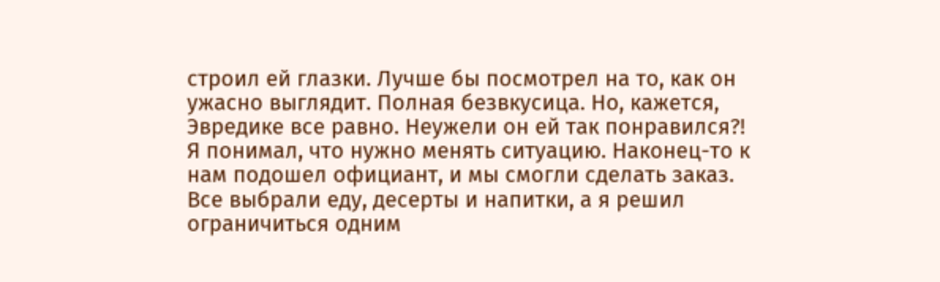строил ей глазки. Лучше бы посмотрел на то, как он ужасно выглядит. Полная безвкусица. Но, кажется, Эвредике все равно. Неужели он ей так понравился?!
Я понимал, что нужно менять ситуацию. Наконец-то к нам подошел официант, и мы смогли сделать заказ. Все выбрали еду, десерты и напитки, а я решил ограничиться одним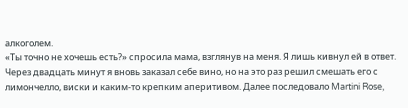алкоголем.
«Ты точно не хочешь есть?» спросила мама, взглянув на меня. Я лишь кивнул ей в ответ.
Через двадцать минут я вновь заказал себе вино, но на это раз решил смешать его с лимончелло, виски и каким-то крепким аперитивом. Далее последовало Martini Rose,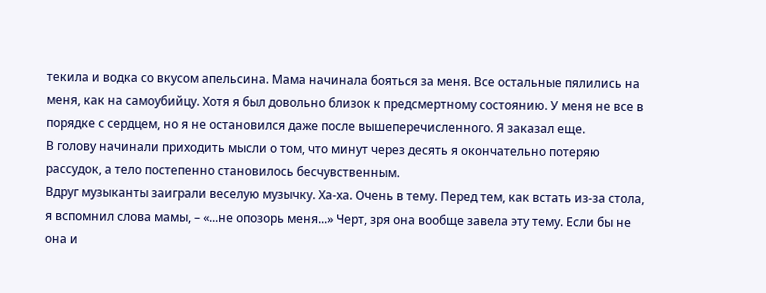текила и водка со вкусом апельсина. Мама начинала бояться за меня. Все остальные пялились на меня, как на самоубийцу. Хотя я был довольно близок к предсмертному состоянию. У меня не все в порядке с сердцем, но я не остановился даже после вышеперечисленного. Я заказал еще.
В голову начинали приходить мысли о том, что минут через десять я окончательно потеряю рассудок, а тело постепенно становилось бесчувственным.
Вдруг музыканты заиграли веселую музычку. Ха-ха. Очень в тему. Перед тем, как встать из-за стола, я вспомнил слова мамы, – «...не опозорь меня...» Черт, зря она вообще завела эту тему. Если бы не она и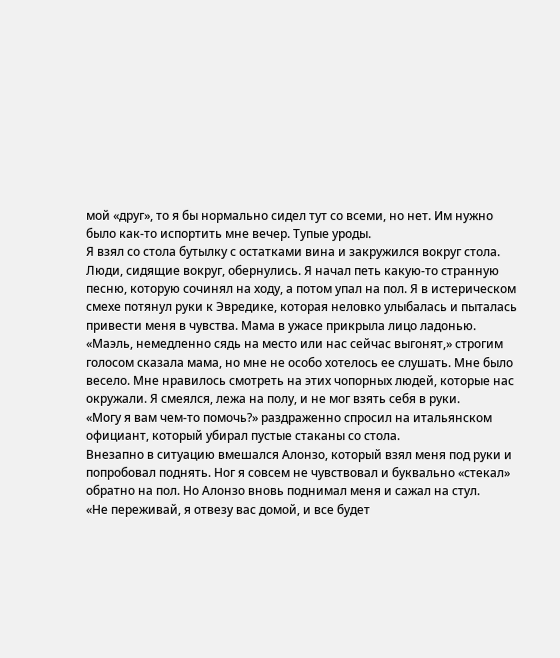мой «друг», то я бы нормально сидел тут со всеми, но нет. Им нужно было как-то испортить мне вечер. Тупые уроды.
Я взял со стола бутылку с остатками вина и закружился вокруг стола. Люди, сидящие вокруг, обернулись. Я начал петь какую-то странную песню, которую сочинял на ходу, а потом упал на пол. Я в истерическом смехе потянул руки к Эвредике, которая неловко улыбалась и пыталась привести меня в чувства. Мама в ужасе прикрыла лицо ладонью.
«Маэль, немедленно сядь на место или нас сейчас выгонят,» строгим голосом сказала мама, но мне не особо хотелось ее слушать. Мне было весело. Мне нравилось смотреть на этих чопорных людей, которые нас окружали. Я смеялся, лежа на полу, и не мог взять себя в руки.
«Могу я вам чем-то помочь?» раздраженно спросил на итальянском официант, который убирал пустые стаканы со стола.
Внезапно в ситуацию вмешался Алонзо, который взял меня под руки и попробовал поднять. Ног я совсем не чувствовал и буквально «стекал» обратно на пол. Но Алонзо вновь поднимал меня и сажал на стул.
«Не переживай, я отвезу вас домой, и все будет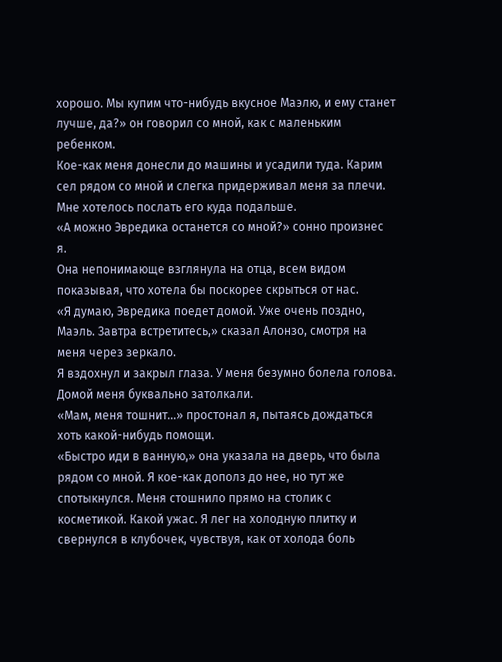хорошо. Мы купим что-нибудь вкусное Маэлю, и ему станет лучше, да?» он говорил со мной, как с маленьким ребенком.
Кое-как меня донесли до машины и усадили туда. Карим сел рядом со мной и слегка придерживал меня за плечи. Мне хотелось послать его куда подальше.
«А можно Эвредика останется со мной?» сонно произнес я.
Она непонимающе взглянула на отца, всем видом показывая, что хотела бы поскорее скрыться от нас.
«Я думаю, Эвредика поедет домой. Уже очень поздно, Маэль. Завтра встретитесь,» сказал Алонзо, смотря на меня через зеркало.
Я вздохнул и закрыл глаза. У меня безумно болела голова.
Домой меня буквально затолкали.
«Мам, меня тошнит...» простонал я, пытаясь дождаться хоть какой-нибудь помощи.
«Быстро иди в ванную,» она указала на дверь, что была рядом со мной. Я кое-как дополз до нее, но тут же спотыкнулся. Меня стошнило прямо на столик с косметикой. Какой ужас. Я лег на холодную плитку и свернулся в клубочек, чувствуя, как от холода боль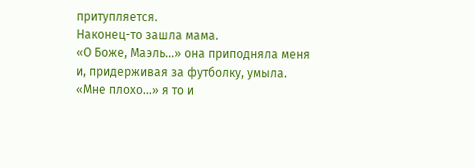притупляется.
Наконец-то зашла мама.
«О Боже, Маэль...» она приподняла меня и, придерживая за футболку, умыла.
«Мне плохо...» я то и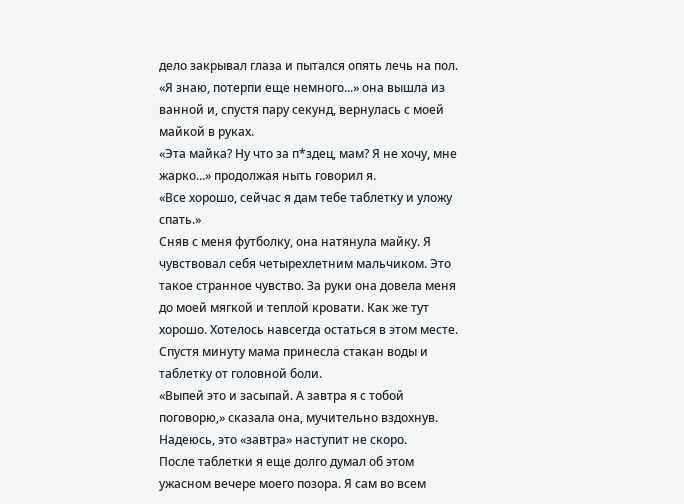дело закрывал глаза и пытался опять лечь на пол.
«Я знаю, потерпи еще немного...» она вышла из ванной и, спустя пару секунд, вернулась с моей майкой в руках.
«Эта майка? Ну что за п*здец, мам? Я не хочу, мне жарко...» продолжая ныть говорил я.
«Все хорошо, сейчас я дам тебе таблетку и уложу спать.»
Сняв с меня футболку, она натянула майку. Я чувствовал себя четырехлетним мальчиком. Это такое странное чувство. За руки она довела меня до моей мягкой и теплой кровати. Как же тут хорошо. Хотелось навсегда остаться в этом месте. Спустя минуту мама принесла стакан воды и таблетку от головной боли.
«Выпей это и засыпай. А завтра я с тобой поговорю,» сказала она, мучительно вздохнув. Надеюсь, это «завтра» наступит не скоро.
После таблетки я еще долго думал об этом ужасном вечере моего позора. Я сам во всем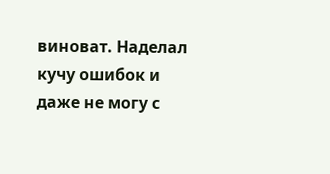виноват. Наделал кучу ошибок и даже не могу с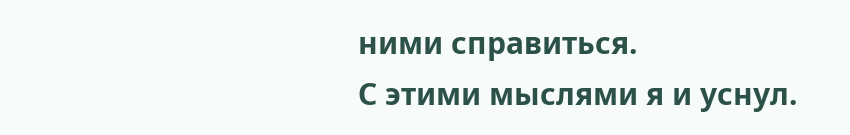ними справиться.
С этими мыслями я и уснул.